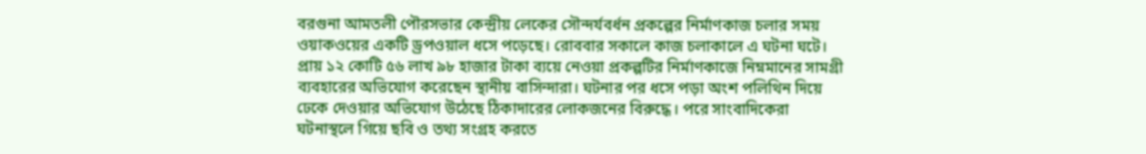বরগুনা আমতলী পৌরসভার কেন্দ্রীয় লেকের সৌন্দর্যবর্ধন প্রকল্পের নির্মাণকাজ চলার সময় ওয়াকওয়ের একটি ড্রপওয়াল ধসে পড়েছে। রোববার সকালে কাজ চলাকালে এ ঘটনা ঘটে। প্রায় ১২ কোটি ৫৬ লাখ ৯৮ হাজার টাকা ব্যয়ে নেওয়া প্রকল্পটির নির্মাণকাজে নিম্নমানের সামগ্রী ব্যবহারের অভিযোগ করেছেন স্থানীয় বাসিন্দারা। ঘটনার পর ধসে পড়া অংশ পলিথিন দিয়ে ঢেকে দেওয়ার অভিযোগ উঠেছে ঠিকাদারের লোকজনের বিরুদ্ধে। পরে সাংবাদিকেরা ঘটনাস্থলে গিয়ে ছবি ও তথ্য সংগ্রহ করতে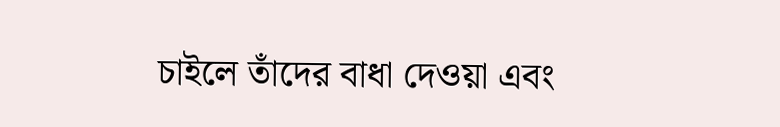চাইলে তাঁদের বাধা দেওয়া এবং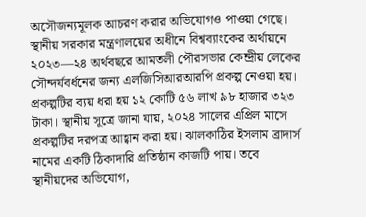অসৌজন্যমূলক আচরণ করার অভিযোগও পাওয়া গেছে। স্থানীয় সরকার মন্ত্রণালয়ের অধীনে বিশ্বব্যাংকের অর্থায়নে ২০২৩—২৪ অর্থবছরে আমতলী পৌরসভার কেন্দ্রীয় লেকের সৌন্দর্যবর্ধনের জন্য এলজিসিআরআরপি প্রকল্প নেওয়া হয়। প্রকল্পটির ব্যয় ধরা হয় ১২ কোটি ৫৬ লাখ ৯৮ হাজার ৩২৩ টাকা। স্থানীয় সূত্রে জানা যায়, ২০২৪ সালের এপ্রিল মাসে প্রকল্পটির দরপত্র আহ্বান করা হয়। ঝালকাঠির ইসলাম ব্রাদার্স নামের একটি ঠিকাদারি প্রতিষ্ঠান কাজটি পায়। তবে স্থানীয়দের অভিযোগ,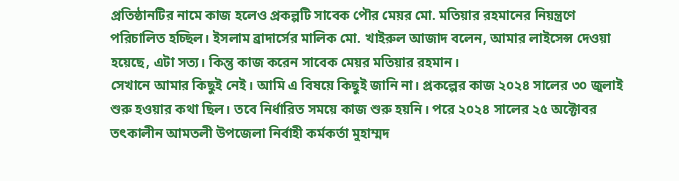প্রতিষ্ঠানটির নামে কাজ হলেও প্রকল্পটি সাবেক পৌর মেয়র মো. মতিয়ার রহমানের নিয়ন্ত্রণে পরিচালিত হচ্ছিল। ইসলাম ব্রাদার্সের মালিক মো. খাইরুল আজাদ বলেন, আমার লাইসেন্স দেওয়া হয়েছে, এটা সত্য। কিন্তু কাজ করেন সাবেক মেয়র মতিয়ার রহমান।
সেখানে আমার কিছুই নেই। আমি এ বিষয়ে কিছুই জানি না। প্রকল্পের কাজ ২০২৪ সালের ৩০ জুলাই শুরু হওয়ার কথা ছিল। তবে নির্ধারিত সময়ে কাজ শুরু হয়নি। পরে ২০২৪ সালের ২৫ অক্টোবর তৎকালীন আমতলী উপজেলা নির্বাহী কর্মকর্তা মুহাম্মদ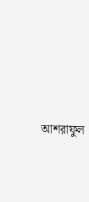আশরাফুল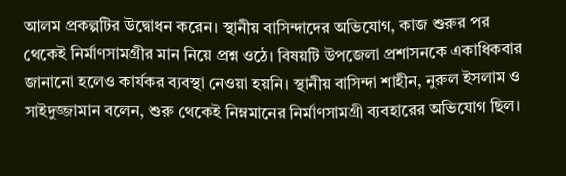আলম প্রকল্পটির উদ্বোধন করেন। স্থানীয় বাসিন্দাদের অভিযোগ, কাজ শুরুর পর থেকেই নির্মাণসামগ্রীর মান নিয়ে প্রশ্ন ওঠে। বিষয়টি উপজেলা প্রশাসনকে একাধিকবার জানানো হলেও কার্যকর ব্যবস্থা নেওয়া হয়নি। স্থানীয় বাসিন্দা শাহীন, নুরুল ইসলাম ও সাইদুজ্জামান বলেন, শুরু থেকেই নিম্নমানের নির্মাণসামগ্রী ব্যবহারের অভিযোগ ছিল।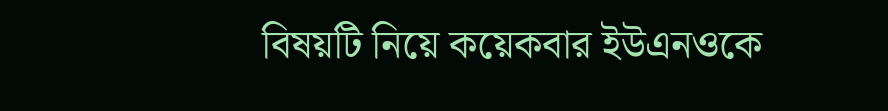বিষয়টি নিয়ে কয়েকবার ইউএনওকে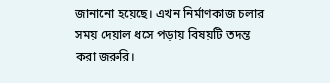জানানো হয়েছে। এখন নির্মাণকাজ চলার সময় দেয়াল ধসে পড়ায় বিষয়টি তদন্ত করা জরুরি।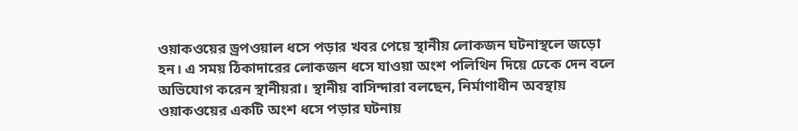ওয়াকওয়ের ড্রপওয়াল ধসে পড়ার খবর পেয়ে স্থানীয় লোকজন ঘটনাস্থলে জড়ো হন। এ সময় ঠিকাদারের লোকজন ধসে যাওয়া অংশ পলিথিন দিয়ে ঢেকে দেন বলে অভিযোগ করেন স্থানীয়রা। স্থানীয় বাসিন্দারা বলছেন, নির্মাণাধীন অবস্থায় ওয়াকওয়ের একটি অংশ ধসে পড়ার ঘটনায়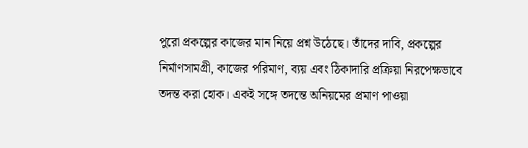পুরো প্রকল্পের কাজের মান নিয়ে প্রশ্ন উঠেছে। তাঁদের দাবি, প্রকল্পের নির্মাণসামগ্রী, কাজের পরিমাণ, ব্যয় এবং ঠিকাদারি প্রক্রিয়া নিরপেক্ষভাবে তদন্ত করা হোক। একই সঙ্গে তদন্তে অনিয়মের প্রমাণ পাওয়া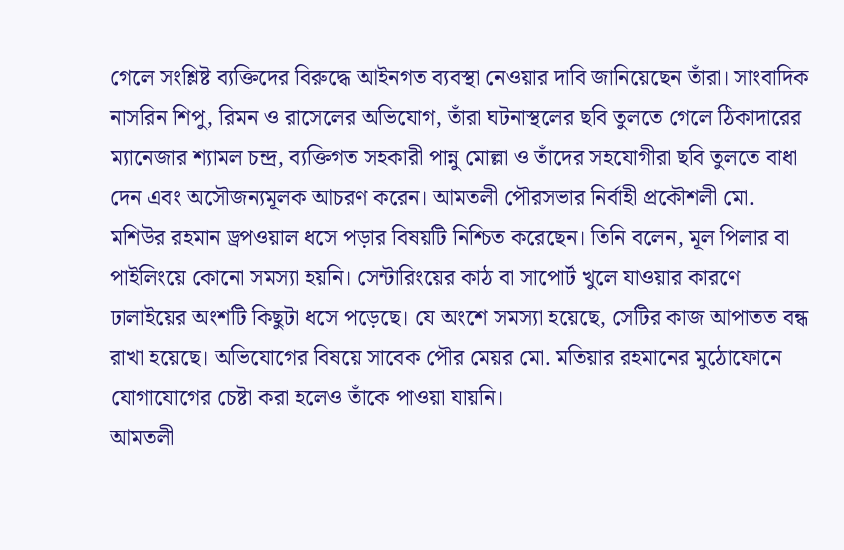গেলে সংশ্লিষ্ট ব্যক্তিদের বিরুদ্ধে আইনগত ব্যবস্থা নেওয়ার দাবি জানিয়েছেন তাঁরা। সাংবাদিক নাসরিন শিপু, রিমন ও রাসেলের অভিযোগ, তাঁরা ঘটনাস্থলের ছবি তুলতে গেলে ঠিকাদারের ম্যানেজার শ্যামল চন্দ্র, ব্যক্তিগত সহকারী পান্নু মোল্লা ও তাঁদের সহযোগীরা ছবি তুলতে বাধা দেন এবং অসৌজন্যমূলক আচরণ করেন। আমতলী পৌরসভার নির্বাহী প্রকৌশলী মো. মশিউর রহমান ড্রপওয়াল ধসে পড়ার বিষয়টি নিশ্চিত করেছেন। তিনি বলেন, মূল পিলার বা পাইলিংয়ে কোনো সমস্যা হয়নি। সেন্টারিংয়ের কাঠ বা সাপোর্ট খুলে যাওয়ার কারণে ঢালাইয়ের অংশটি কিছুটা ধসে পড়েছে। যে অংশে সমস্যা হয়েছে, সেটির কাজ আপাতত বন্ধ রাখা হয়েছে। অভিযোগের বিষয়ে সাবেক পৌর মেয়র মো. মতিয়ার রহমানের মুঠোফোনে যোগাযোগের চেষ্টা করা হলেও তাঁকে পাওয়া যায়নি।
আমতলী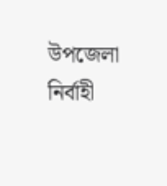উপজেলা নির্বাহী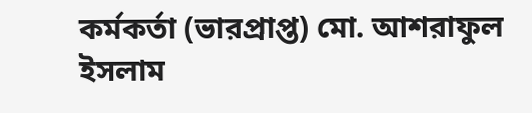কর্মকর্তা (ভারপ্রাপ্ত) মো. আশরাফুল ইসলাম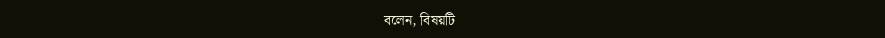বলেন, বিষয়টি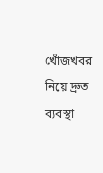খোঁজখবর নিয়ে দ্রুত ব্যবস্থা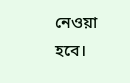নেওয়া হবে।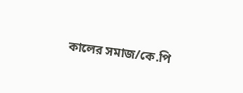কালের সমাজ/কে.পি